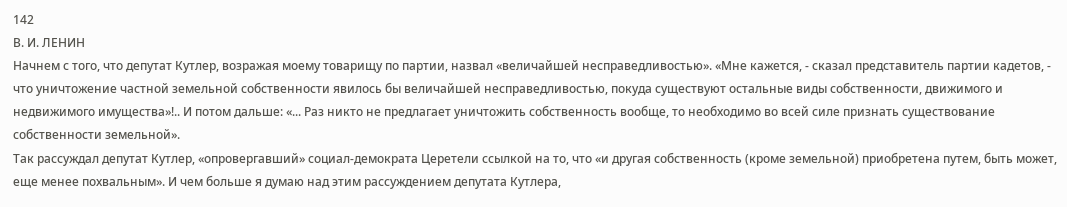142
В. И. ЛЕНИН
Начнем с того, что депутат Кутлер, возражая моему товарищу по партии, назвал «величайшей несправедливостью». «Мне кажется, - сказал представитель партии кадетов, - что уничтожение частной земельной собственности явилось бы величайшей несправедливостью, покуда существуют остальные виды собственности, движимого и недвижимого имущества»!.. И потом дальше: «... Раз никто не предлагает уничтожить собственность вообще, то необходимо во всей силе признать существование собственности земельной».
Так рассуждал депутат Кутлер, «опровергавший» социал-демократа Церетели ссылкой на то, что «и другая собственность (кроме земельной) приобретена путем, быть может, еще менее похвальным». И чем больше я думаю над этим рассуждением депутата Кутлера,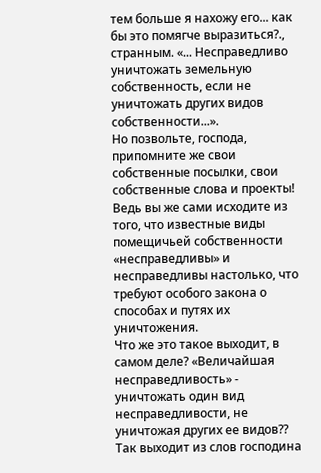тем больше я нахожу его... как бы это помягче выразиться?., странным. «... Несправедливо уничтожать земельную собственность, если не уничтожать других видов собственности...».
Но позвольте, господа, припомните же свои собственные посылки, свои собственные слова и проекты! Ведь вы же сами исходите из того, что известные виды помещичьей собственности «несправедливы» и несправедливы настолько, что требуют особого закона о способах и путях их уничтожения.
Что же это такое выходит, в самом деле? «Величайшая несправедливость» - уничтожать один вид несправедливости, не уничтожая других ее видов?? Так выходит из слов господина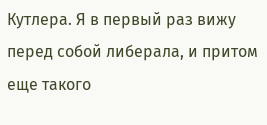Кутлера. Я в первый раз вижу перед собой либерала, и притом еще такого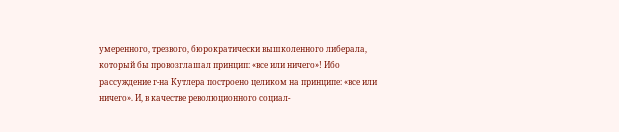умеренного, трезвого, бюрократически вышколенного либерала, который бы провозглашал принцип: «все или ничего»! Ибо рассуждение г-на Кутлера построено целиком на принципе: «все или ничего». И, в качестве революционного социал-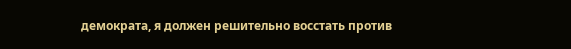демократа, я должен решительно восстать против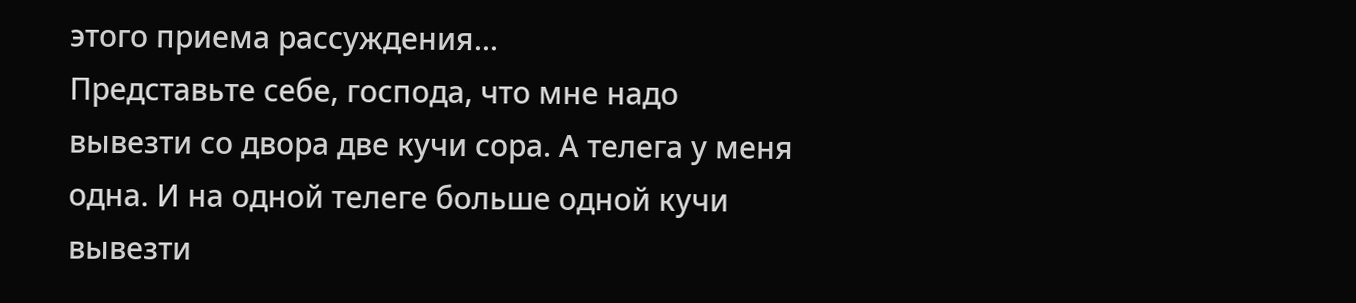этого приема рассуждения...
Представьте себе, господа, что мне надо вывезти со двора две кучи сора. А телега у меня одна. И на одной телеге больше одной кучи вывезти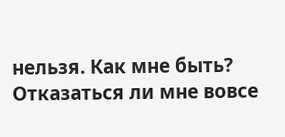нельзя. Как мне быть? Отказаться ли мне вовсе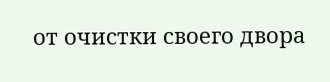от очистки своего двора